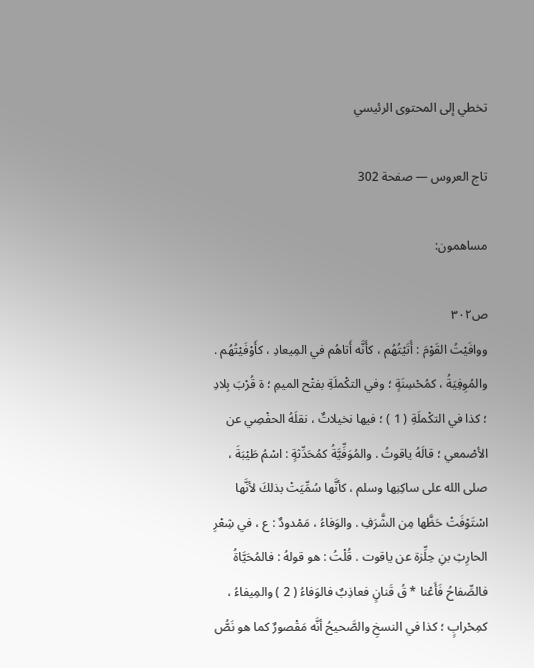تخطي إلى المحتوى الرئيسي

تاج العروس — صفحة 302

مساهمون:

ص٣٠٢
ووافَيْتُ القَوْمَ : أَتَيْتُهُم ، كأَنَّه أَتاهُم في المِيعادِ ، كأَوْفَيْتُهُم . والمُوِفِيَةُ ، كمُحْسِنَةٍ ؛ وفي التكْملَةِ بفتْح الميمِ ؛ ة قُرْبَ بِلادِ ؛ كذا في التكْملَةِ ( 1 ) ؛ فيها نخيلاتٌ ، نقلَهُ الحفْصِي عن الأصْمعي ؛ قالَهُ ياقوتُ . والمُوَفِّيَّةُ كمُحَدِّثةٍ : اسْمُ طَيْبَةَ ، صلى الله على ساكِنِها وسلم ، كأنَّها سُمِّيَتْ بذلكَ لأنَّها اسْتَوْفَتْ حَظَّها مِن الشَّرَفِ . والوَفاءُ ، مَمْدودٌ : ع ، في شِعْرِ الحارِثِ بنِ حِلِّزة عن ياقوت . قُلْتُ : هو قولهُ : فالمُحَيَّاةُ فالصِّفاحُ فَأَعْنا * قُ قَنانٍ فعاذِبٌ فالوَفاءُ ( 2 ) والمِيفاءُ ، كمِحْرابٍ ؛ كذا في النسخِ والصَّحيحُ أنَّه مَقْصورٌ كما هو نَصُّ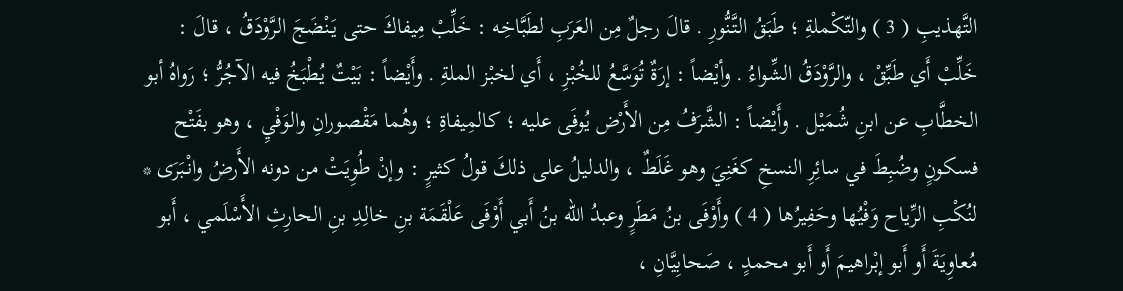التَّهذيبِ ( 3 ) والتّكْملةِ ؛ طَبَقُ التَّنُّورِ . قالَ رجلٌ مِن العَرَبِ لطَبَّاخِه : خَلِّبْ مِيفاكَ حتى يَنْضَجَ الرَّوْدَقُ ، قالَ : خَلِّبْ أَي طَبِّقْ ، والرَّوْدَقُ الشِّواءُ . وأيْضاً : إرَةٌ تُوَسَّعُ للخُبْزِ ، أَي لخبْز الملةِ . وأَيْضاً : بَيْتٌ يُطْبَخُ فيه الآجُرُّ ؛ رَواهُ أبو الخطَّابِ عن ابنِ شُمَيْل . وأَيْضاً : الشَّرَفُ مِن الأَرْض يُوفَى عليه ؛ كالمِيفاةِ ؛ وهُما مَقْصورانِ والوَفْيِ ، وهو بفَتْح فسكونٍ وضُبِطَ في سائِرِ النسخِ كغَنِيَ وهو غَلَطٌ ، والدليلُ على ذلكَ قولُ كثيرٍ : وإنْ طُوِيَتْ من دونه الأَرضُ وانْبَرَى * لنُكْبِ الرِّياح وَفْيُها وحَفِيرُها ( 4 ) وأَوْفَى بنُ مَطَرٍ وعبدُ الله بنُ أَبي أَوْفَى عَلْقَمَة بنِ خالِدِ بنِ الحارِثِ الأَسْلَمي ، أَبو مُعاوِيَةَ أَو أَبو إبْراهيمَ أَو أَبو محمدٍ ، صَحابِيَّانِ ،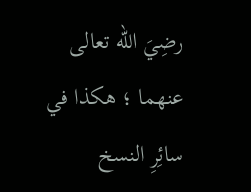رضِيَ الله تعالى عنهما ؛ هكذا في سائِرِ النسخ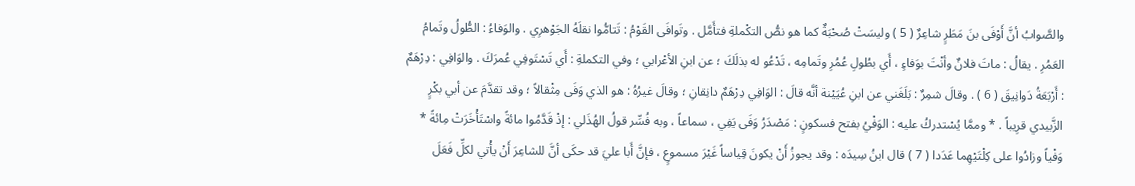والصَّوابُ أنَّ أَوْفَى بنَ مَطَرٍ شاعِرٌ ( 5 ) وليسَتْ صُحْبَةٌ كما هو نصُّ التكْملةِ فتأَمَّل . وتَوافَى القَوْمُ : تَتامُّوا نقلَهُ الجَوْهرِي . والوَفاءُ : الطُّولُ وتَمامُ العَمُرِ . يقالُ : ماتَ فلانٌ وأنْتَ بوَفاءٍ ، أَي بطُولِ عُمُرِ وتَمامِه ، تَدْعُو له بذلَكَ ؛ عن ابنِ الأعْرابي ؛ وفي التكملةِ : أَي تَسْتَوفِي عُمرَكَ . والوَافِي : دِرْهَمٌ : أَرْبَعَةُ دَوانِيقَ ( 6 ) . وقالَ شمِرٌ : بَلَغَني عن ابنِ عُيَيْنة أنَّه قالَ : الوَافِي دِرْهَمٌ دانِقانِ ؛ وقالَ غيرُهُ : هو الذي وَفَى مِثْقالاً ؛ وقد تقدَّمَ عن أبي بكْرٍ الزَّبيدي قرِيباً . * وممَّا يُسْتدركُ عليه : الوَفْيُ بفتح فسكونٍ : مَصْدَرُ وَفَى يَفِي ، سماعاً ، وبه فُسِّر قولُ الهُذَلي : إذْ قَدَّمُوا مائةً واسْتَأْخَرَتْ مِائةً * وَفْياً وزادُوا على كِلْتَيْهِما عَدَدا ( 7 ) قال ابنُ سِيدَه : وقد يجوزُ أَنْ يكونَ قِياساً غَيْرَ مسموعٍ ، فإنَّ أَبا عليَ قد حكَى أنَّ للشاعِرَ أَنْ يأْتي لكلِّ فَعَلَ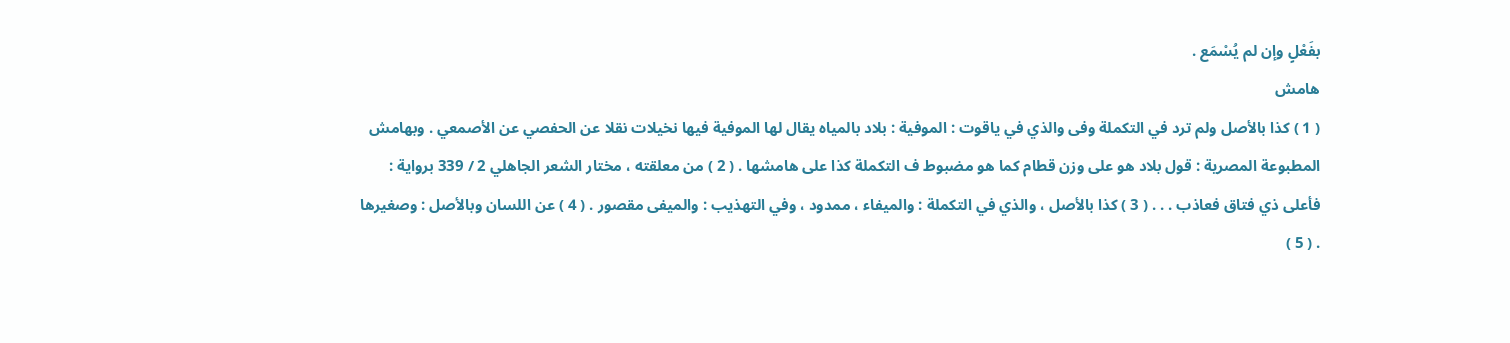بفَعْلٍ وإن لم يُسْمَع .
هامش
( 1 ) كذا بالأصل ولم ترد في التكملة وفى والذي في ياقوت : الموفية : بلاد بالمياه يقال لها الموفية فيها نخيلات نقلا عن الحفصي عن الأصمعي . وبهامش المطبوعة المصرية : قول بلاد هو على وزن قطام كما هو مضبوط ف التكملة كذا على هامشها . ( 2 ) من معلقته ، مختار الشعر الجاهلي 2 / 339 برواية : فأعلى ذي فتاق فعاذب . . . ( 3 ) كذا بالأصل ، والذي في التكملة : والميفاء ، ممدود ، وفي التهذيب : والميفى مقصور . ( 4 ) عن اللسان وبالأصل : وصغيرها . ( 5 )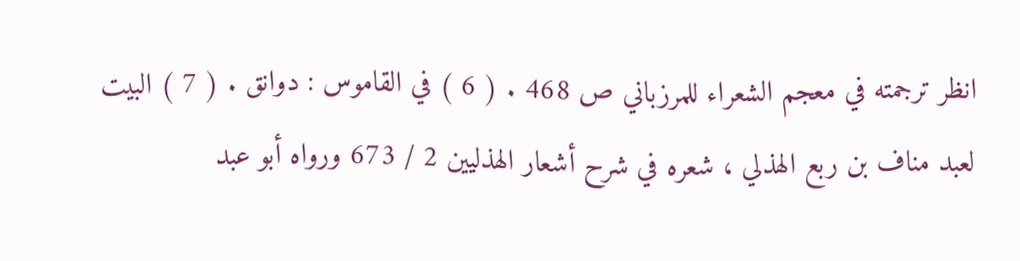انظر ترجمته في معجم الشعراء للمرزباني ص 468 . ( 6 ) في القاموس : دوانق . ( 7 ) البيت لعبد مناف بن ربع الهذلي ، شعره في شرح أشعار الهذليين 2 / 673 ورواه أبو عبد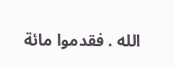الله . فقدموا مائة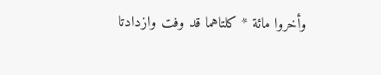وأخروا مائة * كلتاهما قد وفت وازدادتا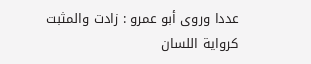عددا وروى أبو عمرو : زادت والمثبت كرواية اللسان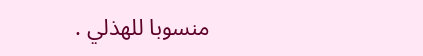منسوبا للهذلي .